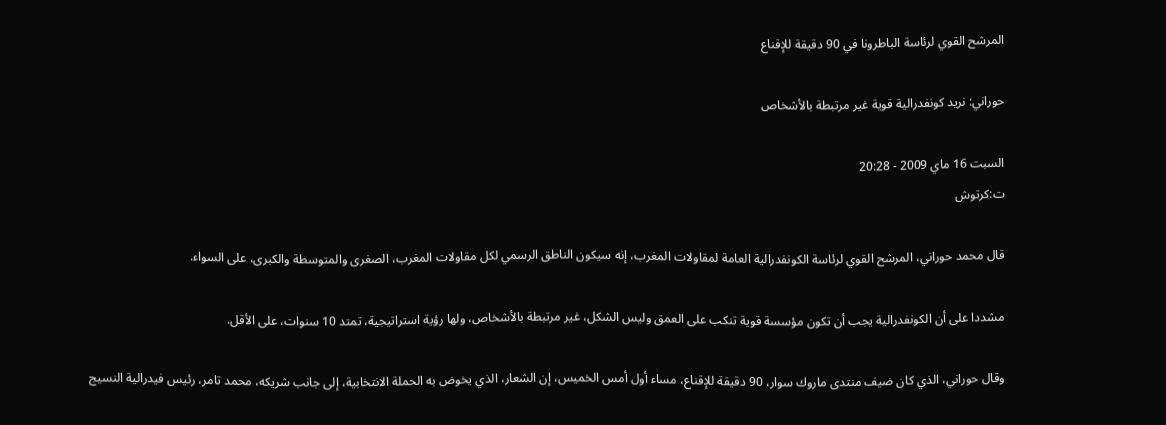المرشح القوي لرئاسة الباطرونا في 90 دقيقة للإقناع

حوراني: نريد كونفدرالية قوية غير مرتبطة بالأشخاص

السبت 16 ماي 2009 - 20:28
ت:كرتوش

قال محمد حوراني، المرشح القوي لرئاسة الكونفدرالية العامة لمقاولات المغرب، إنه سيكون الناطق الرسمي لكل مقاولات المغرب، الصغرى والمتوسطة والكبرى، على السواء.

مشددا على أن الكونفدرالية يجب أن تكون مؤسسة قوية تنكب على العمق وليس الشكل، غير مرتبطة بالأشخاص، ولها رؤية استراتيجية، تمتد 10 سنوات، على الأقل.

وقال حوراني، الذي كان ضيف منتدى ماروك سوار، 90 دقيقة للإقناع، مساء أول أمس الخميس، إن الشعار، الذي يخوض به الحملة الانتخابية، إلى جانب شريكه، محمد تامر، رئيس فيدرالية النسيج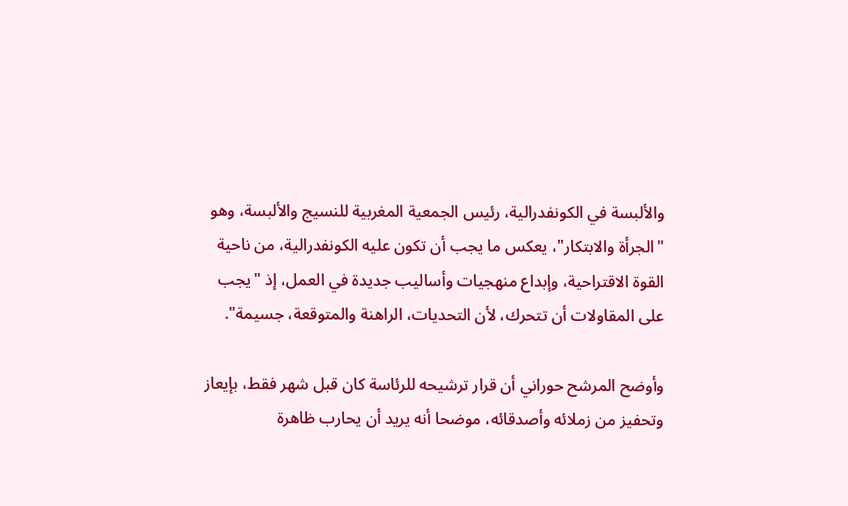والألبسة في الكونفدرالية، رئيس الجمعية المغربية للنسيج والألبسة، وهو "الجرأة والابتكار"، يعكس ما يجب أن تكون عليه الكونفدرالية، من ناحية القوة الاقتراحية، وإبداع منهجيات وأساليب جديدة في العمل، إذ "يجب على المقاولات أن تتحرك، لأن التحديات، الراهنة والمتوقعة، جسيمة".

وأوضح المرشح حوراني أن قرار ترشيحه للرئاسة كان قبل شهر فقط، بإيعاز وتحفيز من زملائه وأصدقائه، موضحا أنه يريد أن يحارب ظاهرة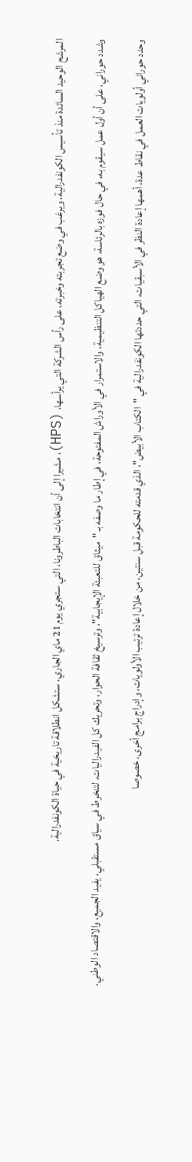المرشح الوحيد السائدة منذ تأسيس الكونفدرالية، ويرغب في وضع تجربته وخبرته، على رأس الشركة التي يرأسها، (HPS)، مشيرا إلى أن انتخابات الباطرونا، التي ستجري يوم 21 ماي الجاري، ستشكل انطلاقة تاريخية في حياة الكونفدرالية.

وشدد حوراني، على أن أول عمل سيقوم به، في حال فوزه بالرئاسة، هو وضع الهياكل التنظيمية، والاستمرار في الأوراش المفتوحة، في إطار ما وصفه بـ "ميثاق للتعبئة الإيجابية"، وترسيخ ثقافة الحوار، وتحريك كل الفيدراليات، لتنخرط في سياق مستقبلي، يفيد الجميع، والاقتصاد الوطني.

وحدد حوراني أولويات العمل في نقاط عدة، أهمها إعادة النظر في الأسبقيات، التي حددتها الكونفدرالية في "الكتاب الأبيض"، الذي قدمته للحكومة قبل سنتين، من خلال إعادة ترتيب الأولويات، وإدراج برامج أخرى، خصوصا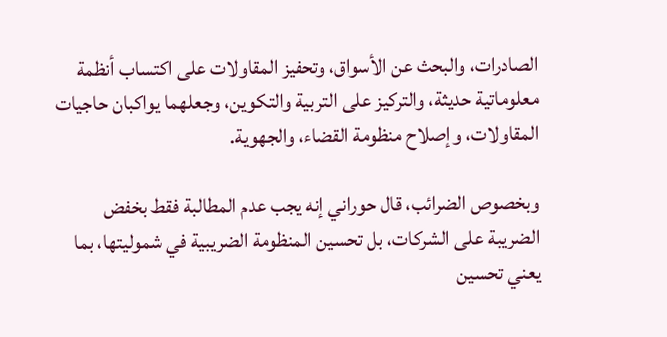الصادرات، والبحث عن الأسواق، وتحفيز المقاولات على اكتساب أنظمة معلوماتية حديثة، والتركيز على التربية والتكوين، وجعلهما يواكبان حاجيات المقاولات، وإصلاح منظومة القضاء، والجهوية.

وبخصوص الضرائب، قال حوراني إنه يجب عدم المطالبة فقط بخفض الضريبة على الشركات، بل تحسين المنظومة الضريبية في شموليتها، بما يعني تحسين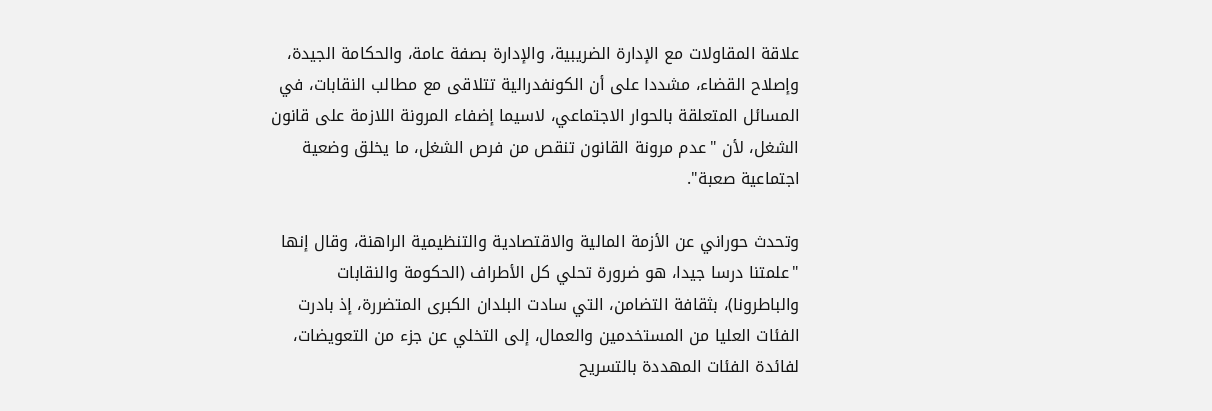علاقة المقاولات مع الإدارة الضريبية، والإدارة بصفة عامة، والحكامة الجيدة، وإصلاح القضاء، مشددا على أن الكونفدرالية تتلاقى مع مطالب النقابات، في المسائل المتعلقة بالحوار الاجتماعي، لاسيما إضفاء المرونة اللازمة على قانون الشغل، لأن "عدم مرونة القانون تنقص من فرص الشغل، ما يخلق وضعية اجتماعية صعبة".

وتحدث حوراني عن الأزمة المالية والاقتصادية والتنظيمية الراهنة، وقال إنها "علمتنا درسا جيدا، هو ضرورة تحلي كل الأطراف (الحكومة والنقابات والباطرونا)، بثقافة التضامن، التي سادت البلدان الكبرى المتضررة، إذ بادرت الفئات العليا من المستخدمين والعمال، إلى التخلي عن جزء من التعويضات، لفائدة الفئات المهددة بالتسريح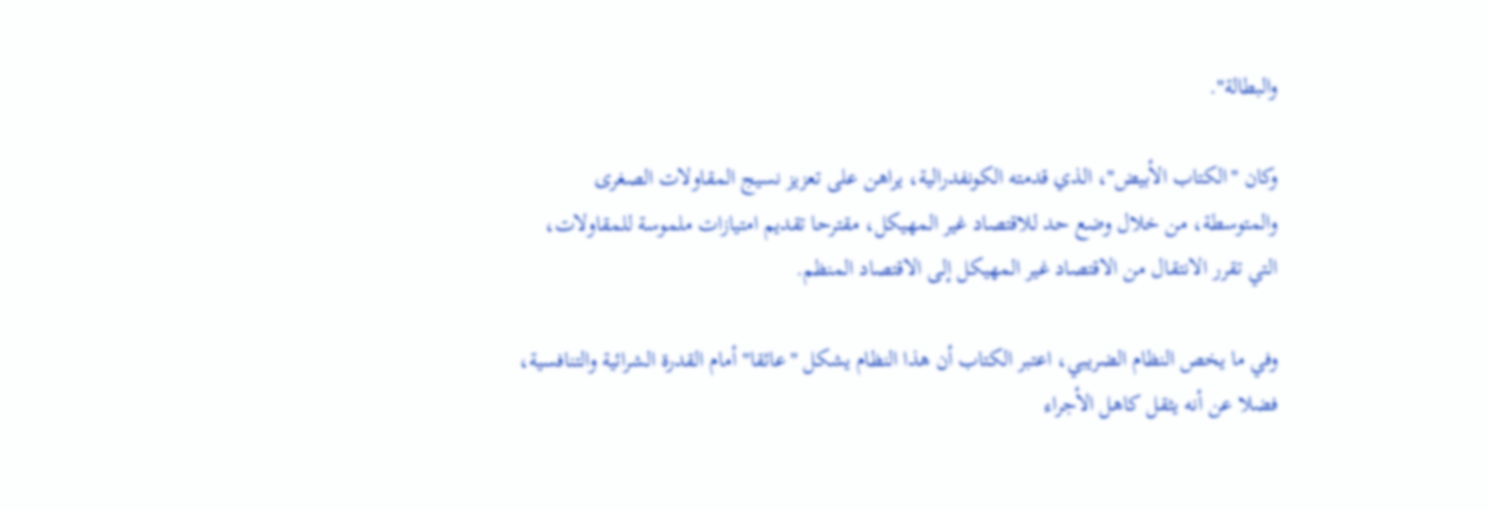والبطالة".

وكان "الكتاب الأبيض"، الذي قدمته الكونفدرالية، يراهن على تعزيز نسيج المقاولات الصغرى والمتوسطة، من خلال وضع حد للاقتصاد غير المهيكل، مقترحا تقديم امتيازات ملموسة للمقاولات، التي تقرر الانتقال من الاقتصاد غير المهيكل إلى الاقتصاد المنظم.

وفي ما يخص النظام الضريبي، اعتبر الكتاب أن هذا النظام يشكل "عائقا" أمام القدرة الشرائية والتنافسية، فضلا عن أنه يثقل كاهل الأجراء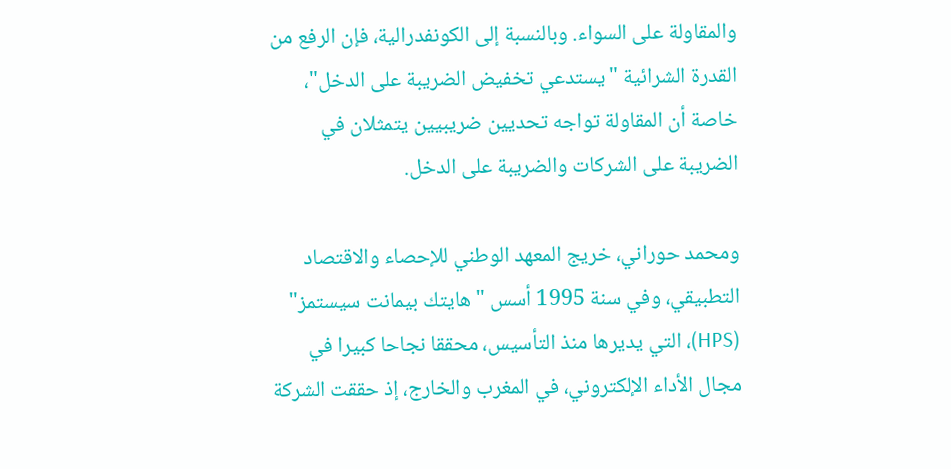والمقاولة على السواء. وبالنسبة إلى الكونفدرالية، فإن الرفع من القدرة الشرائية "يستدعي تخفيض الضريبة على الدخل"، خاصة أن المقاولة تواجه تحديين ضريبيين يتمثلان في الضريبة على الشركات والضريبة على الدخل.

ومحمد حوراني، خريج المعهد الوطني للإحصاء والاقتصاد التطبيقي، وفي سنة 1995 أسس "هايتك بيمانت سيستمز" (HPS)، التي يديرها منذ التأسيس، محققا نجاحا كبيرا في مجال الأداء الإلكتروني، في المغرب والخارج، إذ حققت الشركة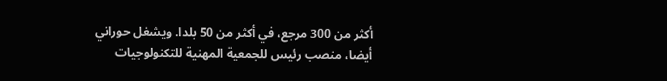أكثر من 300 مرجع، في أكثر من 50 بلدا. ويشغل حوراني أيضا، منصب رئيس للجمعية المهنية للتكنولوجيات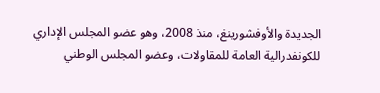الجديدة والأوفشورينغ، منذ 2008، وهو عضو المجلس الإداري للكونفدرالية العامة للمقاولات، وعضو المجلس الوطني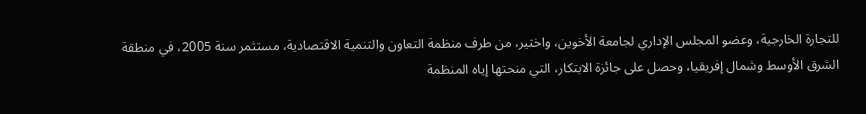للتجارة الخارجية، وعضو المجلس الإداري لجامعة الأخوين، واختير، من طرف منظمة التعاون والتنمية الاقتصادية، مستثمر سنة 2005، في منطقة الشرق الأوسط وشمال إفريقيا، وحصل على جائزة الابتكار، التي منحتها إياه المنظمة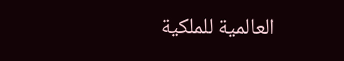العالمية للملكية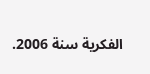الفكرية سنة 2006.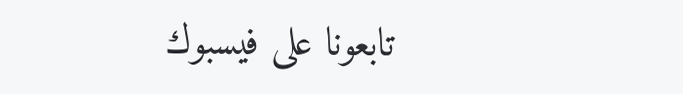تابعونا على فيسبوك